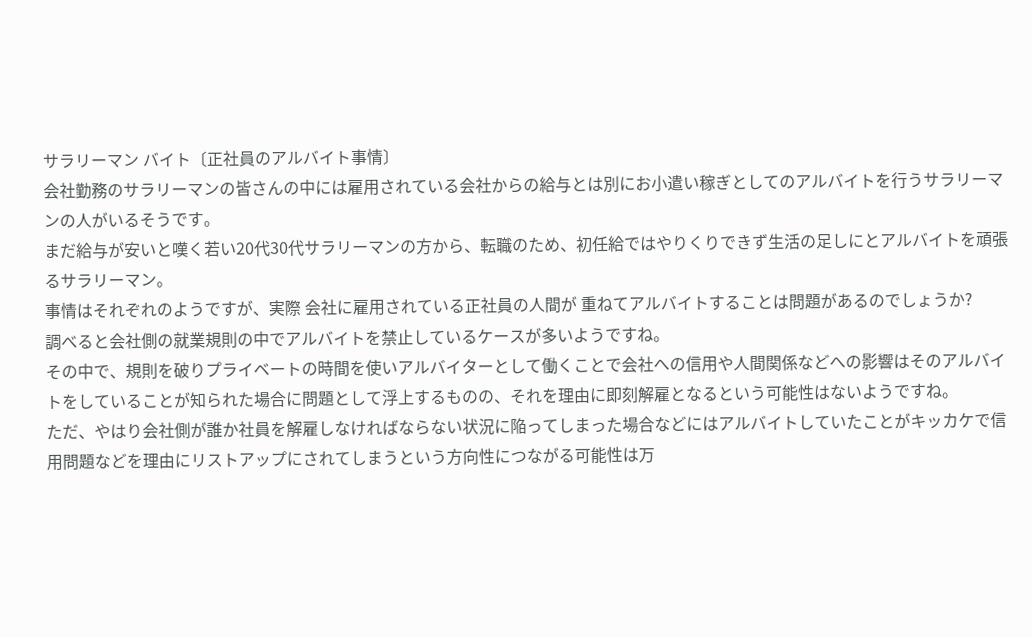サラリーマン バイト〔正社員のアルバイト事情〕
会社勤務のサラリーマンの皆さんの中には雇用されている会社からの給与とは別にお小遣い稼ぎとしてのアルバイトを行うサラリーマンの人がいるそうです。
まだ給与が安いと嘆く若い20代30代サラリーマンの方から、転職のため、初任給ではやりくりできず生活の足しにとアルバイトを頑張るサラリーマン。
事情はそれぞれのようですが、実際 会社に雇用されている正社員の人間が 重ねてアルバイトすることは問題があるのでしょうか?
調べると会社側の就業規則の中でアルバイトを禁止しているケースが多いようですね。
その中で、規則を破りプライベートの時間を使いアルバイターとして働くことで会社への信用や人間関係などへの影響はそのアルバイトをしていることが知られた場合に問題として浮上するものの、それを理由に即刻解雇となるという可能性はないようですね。
ただ、やはり会社側が誰か社員を解雇しなければならない状況に陥ってしまった場合などにはアルバイトしていたことがキッカケで信用問題などを理由にリストアップにされてしまうという方向性につながる可能性は万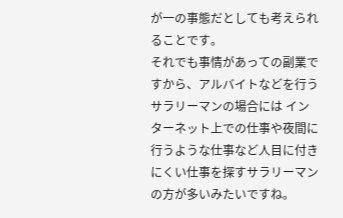が一の事態だとしても考えられることです。
それでも事情があっての副業ですから、アルバイトなどを行うサラリーマンの場合には インターネット上での仕事や夜間に行うような仕事など人目に付きにくい仕事を探すサラリーマンの方が多いみたいですね。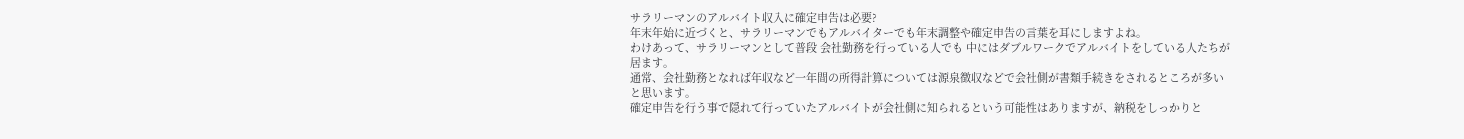サラリーマンのアルバイト収入に確定申告は必要?
年末年始に近づくと、サラリーマンでもアルバイターでも年末調整や確定申告の言葉を耳にしますよね。
わけあって、サラリーマンとして普段 会社勤務を行っている人でも 中にはダブルワークでアルバイトをしている人たちが居ます。
通常、会社勤務となれば年収など一年間の所得計算については源泉徴収などで会社側が書類手続きをされるところが多いと思います。
確定申告を行う事で隠れて行っていたアルバイトが会社側に知られるという可能性はありますが、納税をしっかりと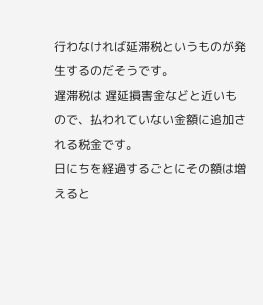行わなければ延滞税というものが発生するのだそうです。
遅滞税は 遅延損害金などと近いもので、払われていない金額に追加される税金です。
日にちを経過するごとにその額は増えると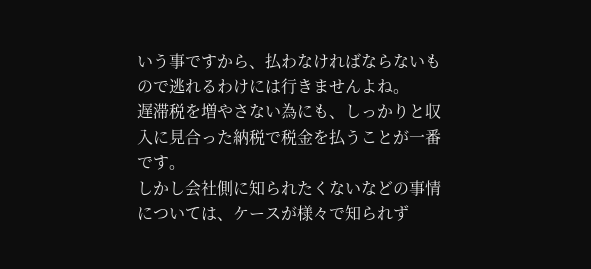いう事ですから、払わなければならないもので逃れるわけには行きませんよね。
遅滞税を増やさない為にも、しっかりと収入に見合った納税で税金を払うことが一番です。
しかし会社側に知られたくないなどの事情については、ケースが様々で知られず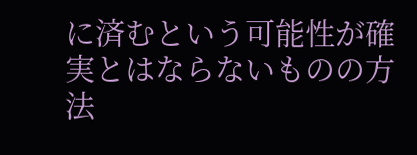に済むという可能性が確実とはならないものの方法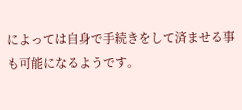によっては自身で手続きをして済ませる事も可能になるようです。